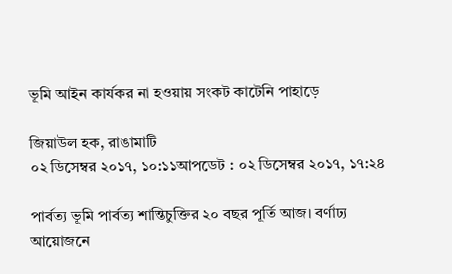ভূমি আইন কার্যকর না হওয়ায় সংকট কাটেনি পাহাড়ে

জিয়াউল হক, রাঙামাটি
০২ ডিসেম্বর ২০১৭, ১০:১১আপডেট : ০২ ডিসেম্বর ২০১৭, ১৭:২৪

পার্বত্য ভূমি পার্বত্য শান্তিচুক্তির ২০ বছর পূর্তি আজ। বর্ণাঢ্য আয়োজনে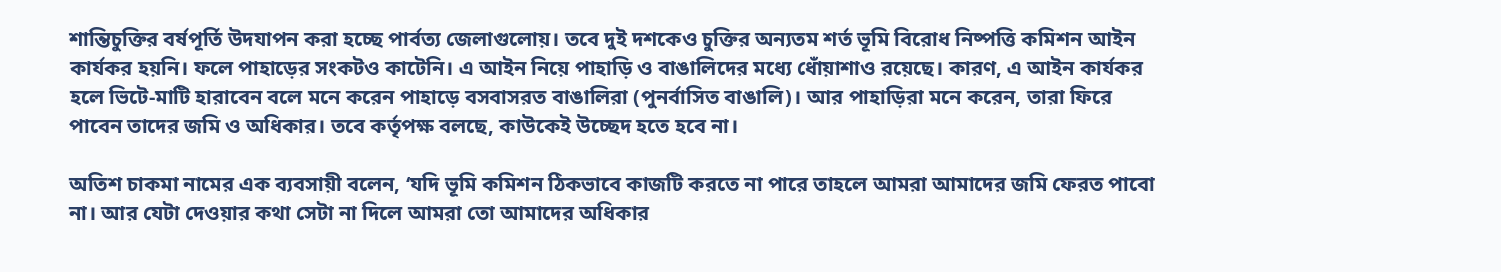শান্তিচুক্তির বর্ষপূর্তি উদযাপন করা হচ্ছে পার্বত্য জেলাগুলোয়। তবে দুই দশকেও চুক্তির অন্যতম শর্ত ভূমি বিরোধ নিষ্পত্তি কমিশন আইন কার্যকর হয়নি। ফলে পাহাড়ের সংকটও কাটেনি। এ আইন নিয়ে পাহাড়ি ও বাঙালিদের মধ্যে ধোঁয়াশাও রয়েছে। কারণ, এ আইন কার্যকর হলে ভিটে-মাটি হারাবেন বলে মনে করেন পাহাড়ে বসবাসরত বাঙালিরা (পুনর্বাসিত বাঙালি)। আর পাহাড়িরা মনে করেন, তারা ফিরে পাবেন তাদের জমি ও অধিকার। তবে কর্তৃপক্ষ বলছে, কাউকেই উচ্ছেদ হতে হবে না।

অতিশ চাকমা নামের এক ব্যবসায়ী বলেন, ‘যদি ভূমি কমিশন ঠিকভাবে কাজটি করতে না পারে তাহলে আমরা আমাদের জমি ফেরত পাবো না। আর যেটা দেওয়ার কথা সেটা না দিলে আমরা তো আমাদের অধিকার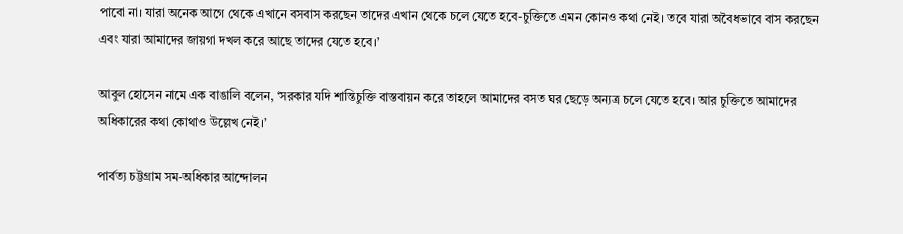পাবো না। যারা অনেক আগে থেকে এখানে বসবাস করছেন তাদের এখান থেকে চলে যেতে হবে-চুক্তিতে এমন কোনও কথা নেই। তবে যারা অবৈধভাবে বাস করছেন এবং যারা আমাদের জায়গা দখল করে আছে তাদের যেতে হবে।’

আবুল হোসেন নামে এক বাঙালি বলেন, ‘সরকার যদি শান্তিচুক্তি বাস্তবায়ন করে তাহলে আমাদের বসত ঘর ছেড়ে অন্যত্র চলে যেতে হবে। আর চুক্তিতে আমাদের অধিকারের কথা কোথাও উল্লেখ নেই।’

পার্বত্য চট্টগ্রাম সম-অধিকার আন্দোলন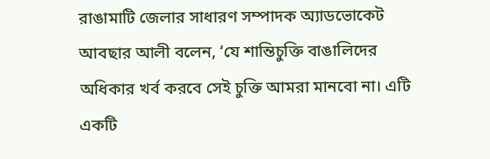রাঙামাটি জেলার সাধারণ সম্পাদক অ্যাডভোকেট আবছার আলী বলেন, ‘যে শান্তিচুক্তি বাঙালিদের অধিকার খর্ব করবে সেই চুক্তি আমরা মানবো না। এটি একটি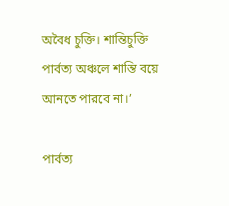অবৈধ চুক্তি। শান্তিচুক্তি পার্বত্য অঞ্চলে শান্তি বয়ে আনতে পারবে না।’

পার্বত্য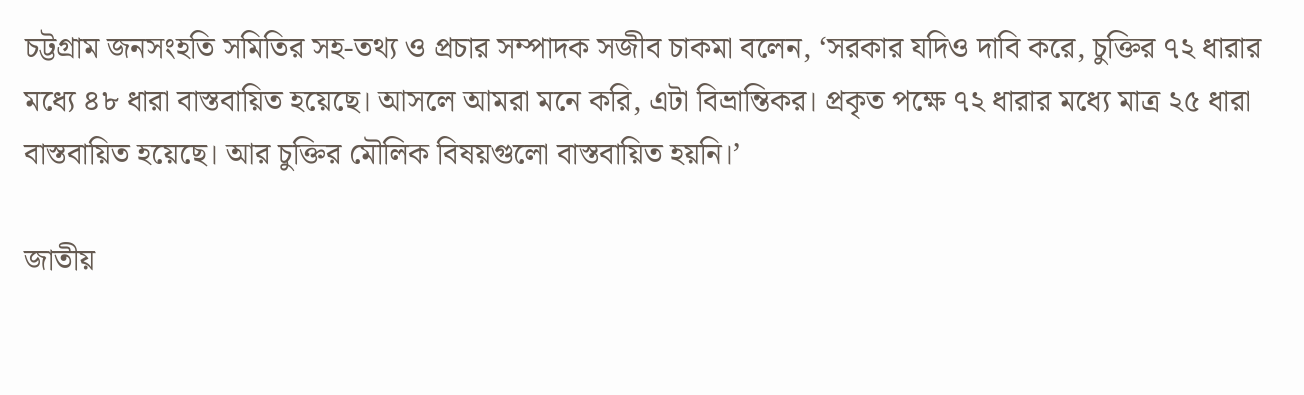চট্টগ্রাম জনসংহতি সমিতির সহ-তথ্য ও প্রচার সম্পাদক সজীব চাকমা বলেন, ‘সরকার যদিও দাবি করে, চুক্তির ৭২ ধারার মধ্যে ৪৮ ধারা বাস্তবায়িত হয়েছে। আসলে আমরা মনে করি, এটা বিভ্রান্তিকর। প্রকৃত পক্ষে ৭২ ধারার মধ্যে মাত্র ২৫ ধারা বাস্তবায়িত হয়েছে। আর চুক্তির মৌলিক বিষয়গুলো বাস্তবায়িত হয়নি।’

জাতীয়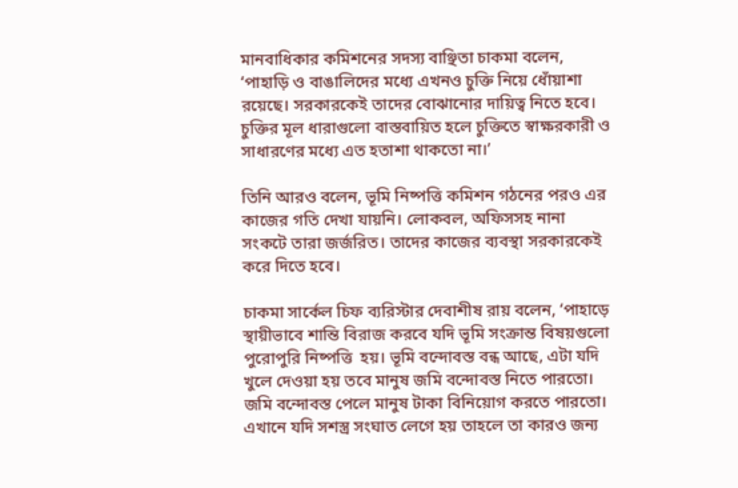মানবাধিকার কমিশনের সদস্য বাঞ্ছিতা চাকমা বলেন, ‘পাহাড়ি ও বাঙালিদের মধ্যে এখনও চুক্তি নিয়ে ধোঁয়াশা রয়েছে। সরকারকেই তাদের বোঝানোর দায়িত্ব নিতে হবে। চুক্তির মূল ধারাগুলো বাস্তবায়িত হলে চুক্তিতে স্বাক্ষরকারী ও সাধারণের মধ্যে এত হতাশা থাকতো না।’

তিনি আরও বলেন, ভূমি নিষ্পত্তি কমিশন গঠনের পরও এর কাজের গতি দেখা যায়নি। লোকবল, অফিসসহ নানা সংকটে তারা জর্জরিত। তাদের কাজের ব্যবস্থা সরকারকেই করে দিতে হবে।

চাকমা সার্কেল চিফ ব্যরিস্টার দেবাশীষ রায় বলেন, ‘পাহাড়ে স্থায়ীভাবে শান্তি বিরাজ করবে যদি ভূমি সংক্রান্ত বিষয়গুলো পুরোপুরি নিষ্পত্তি  হয়। ভূমি বন্দোবস্ত বন্ধ আছে, এটা যদি খুলে দেওয়া হয় তবে মানুষ জমি বন্দোবস্ত নিতে পারতো। জমি বন্দোবস্ত পেলে মানুষ টাকা বিনিয়োগ করতে পারতো। এখানে যদি সশস্ত্র সংঘাত লেগে হয় তাহলে তা কারও জন্য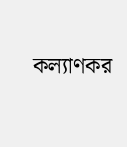কল্যাণকর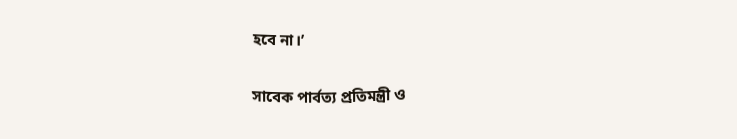হবে না।’

সাবেক পার্বত্য প্রতিমন্ত্রী ও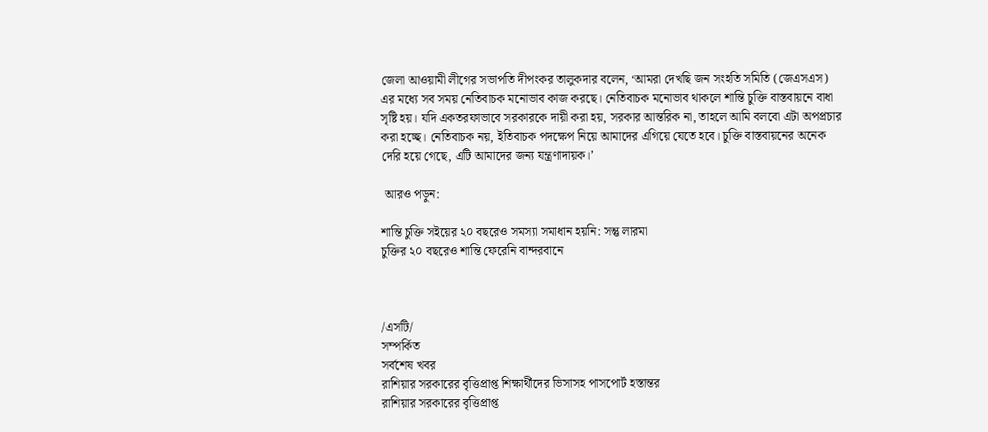জেলা আওয়ামী লীগের সভাপতি দীপংকর তালুকদার বলেন, ‘আমরা দেখছি জন সংহতি সমিতি (জেএসএস) এর মধ্যে সব সময় নেতিবাচক মনোভাব কাজ করছে। নেতিবাচক মনোভাব থাকলে শান্তি চুক্তি বাস্তবায়নে বাধা সৃষ্টি হয়। যদি একতরফাভাবে সরকারকে দায়ী করা হয়, সরকার আন্তরিক না, তাহলে আমি বলবো এটা অপপ্রচার করা হচ্ছে। নেতিবাচক নয়, ইতিবাচক পদক্ষেপ নিয়ে আমাদের এগিয়ে যেতে হবে। চুক্তি বাস্তবায়নের অনেক দেরি হয়ে গেছে, এটি আমাদের জন্য যন্ত্রণাদায়ক।’

 আরও পড়ুন:

শান্তি চুক্তি সইয়ের ২০ বছরেও সমস্যা সমাধান হয়নি: সন্তু লারমা
চুক্তির ২০ বছরেও শান্তি ফেরেনি বান্দরবানে



/এসটি/
সম্পর্কিত
সর্বশেষ খবর
রাশিয়ার সরকারের বৃত্তিপ্রাপ্ত শিক্ষার্থীদের ভিসাসহ পাসপোর্ট হস্তান্তর
রাশিয়ার সরকারের বৃত্তিপ্রাপ্ত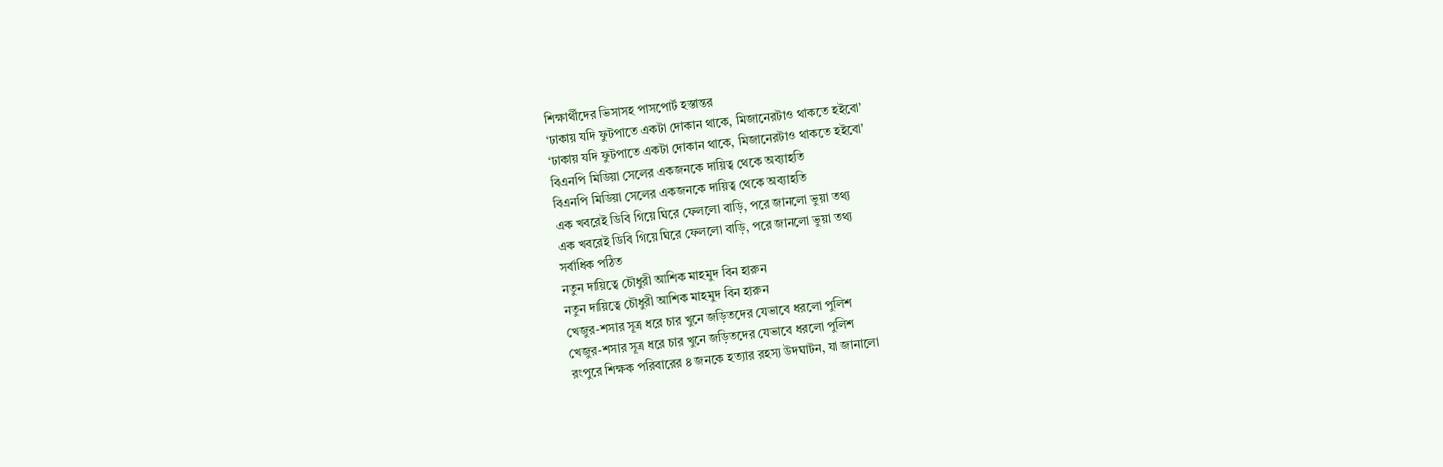শিক্ষার্থীদের ভিসাসহ পাসপোর্ট হস্তান্তর
‘ঢাকায় যদি ফুটপাতে একটা দোকান থাকে, মিজানেরটাও থাকতে হইবো’
‘ঢাকায় যদি ফুটপাতে একটা দোকান থাকে, মিজানেরটাও থাকতে হইবো’
বিএনপি মিডিয়া সেলের একজনকে দায়িত্ব থেকে অব্যাহতি
বিএনপি মিডিয়া সেলের একজনকে দায়িত্ব থেকে অব্যাহতি
এক খবরেই ডিবি গিয়ে ঘিরে ফেললো বাড়ি, পরে জানলো ভুয়া তথ্য
এক খবরেই ডিবি গিয়ে ঘিরে ফেললো বাড়ি, পরে জানলো ভুয়া তথ্য
সর্বাধিক পঠিত
নতুন দায়িত্বে চৌধুরী আশিক মাহমুদ বিন হারুন
নতুন দায়িত্বে চৌধুরী আশিক মাহমুদ বিন হারুন
খেজুর-শসার সূত্র ধরে চার খুনে জড়িতদের যেভাবে ধরলো পুলিশ
খেজুর-শসার সূত্র ধরে চার খুনে জড়িতদের যেভাবে ধরলো পুলিশ
রংপুরে শিক্ষক পরিবারের ৪ জনকে হত্যার রহস্য উদঘাটন, যা জানালো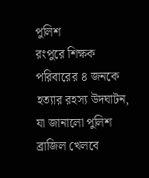পুলিশ
রংপুরে শিক্ষক পরিবারের ৪ জনকে হত্যার রহস্য উদঘাটন, যা জানালো পুলিশ
ব্রাজিল খেলবে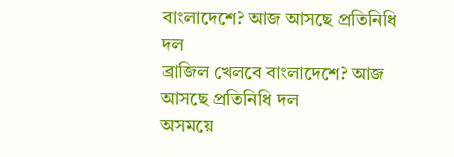বাংলাদেশে? আজ আসছে প্রতিনিধি দল
ব্রাজিল খেলবে বাংলাদেশে? আজ আসছে প্রতিনিধি দল
অসময়ে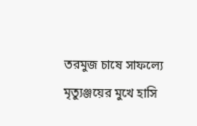তরমুজ চাষে সাফল্যে মৃত্যুঞ্জয়ের মুখে হাসি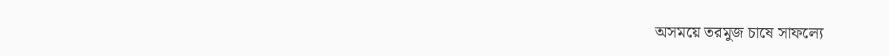অসময়ে তরমুজ চাষে সাফল্যে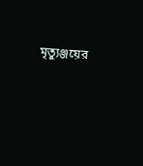মৃত্যুঞ্জয়ের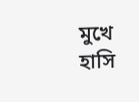মুখে হাসি